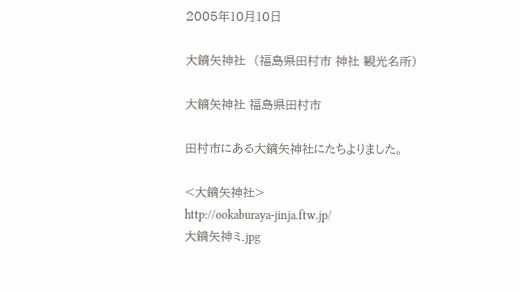2005年10月10日

大鏑矢神社  (福島県田村市 神社 観光名所)

大鏑矢神社 福島県田村市

田村市にある大鏑矢神社にたちよりました。

<大鏑矢神社>
http://ookaburaya-jinja.ftw.jp/
大鏑矢神ミ.jpg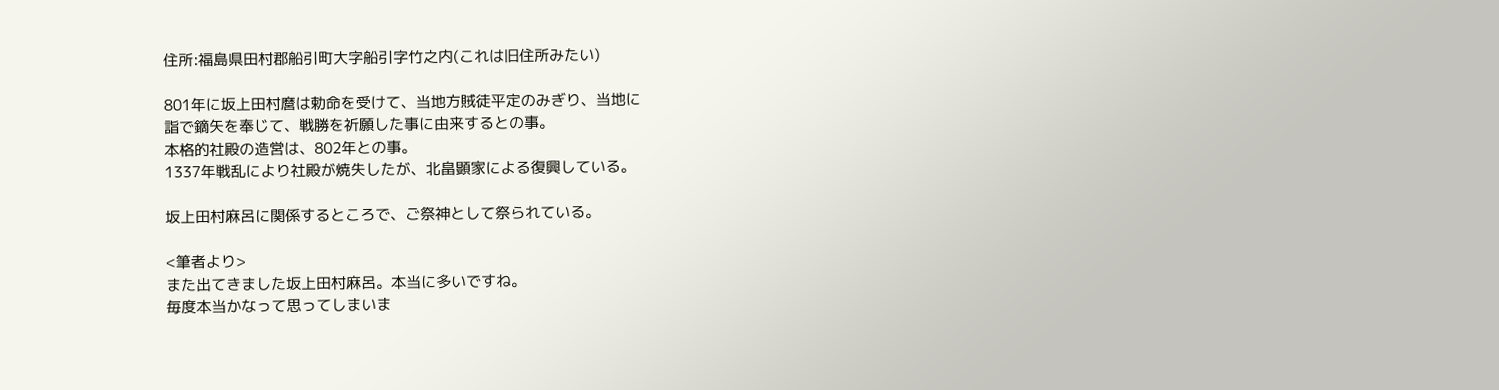住所:福島県田村郡船引町大字船引字竹之内(これは旧住所みたい)

801年に坂上田村麿は勅命を受けて、当地方賊徒平定のみぎり、当地に
詣で鏑矢を奉じて、戦勝を祈願した事に由来するとの事。
本格的社殿の造営は、802年との事。
1337年戦乱により社殿が焼失したが、北畠顕家による復興している。

坂上田村麻呂に関係するところで、ご祭神として祭られている。

<筆者より>
また出てきました坂上田村麻呂。本当に多いですね。
毎度本当かなって思ってしまいま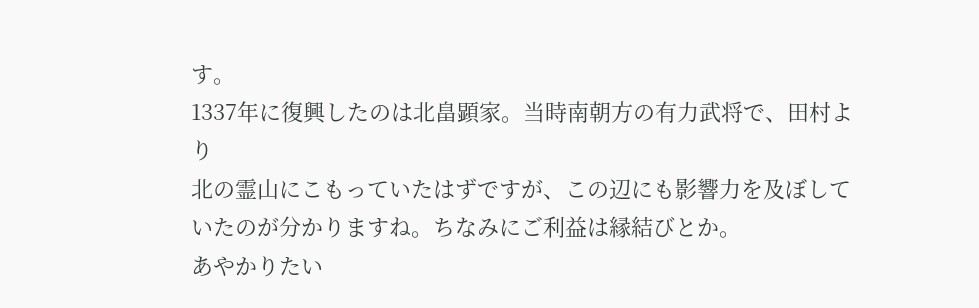す。
1337年に復興したのは北畠顕家。当時南朝方の有力武将で、田村より
北の霊山にこもっていたはずですが、この辺にも影響力を及ぼして
いたのが分かりますね。ちなみにご利益は縁結びとか。
あやかりたい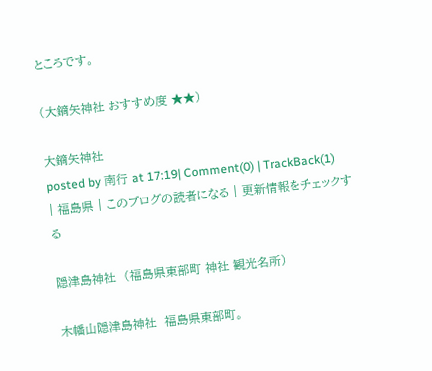ところです。

(大鏑矢神社 おすすめ度 ★★)

大鏑矢神社
posted by 南行 at 17:19| Comment(0) | TrackBack(1) | 福島県 | このブログの読者になる | 更新情報をチェックする

隠津島神社  (福島県東部町 神社 観光名所)

木幡山隠津島神社  福島県東部町。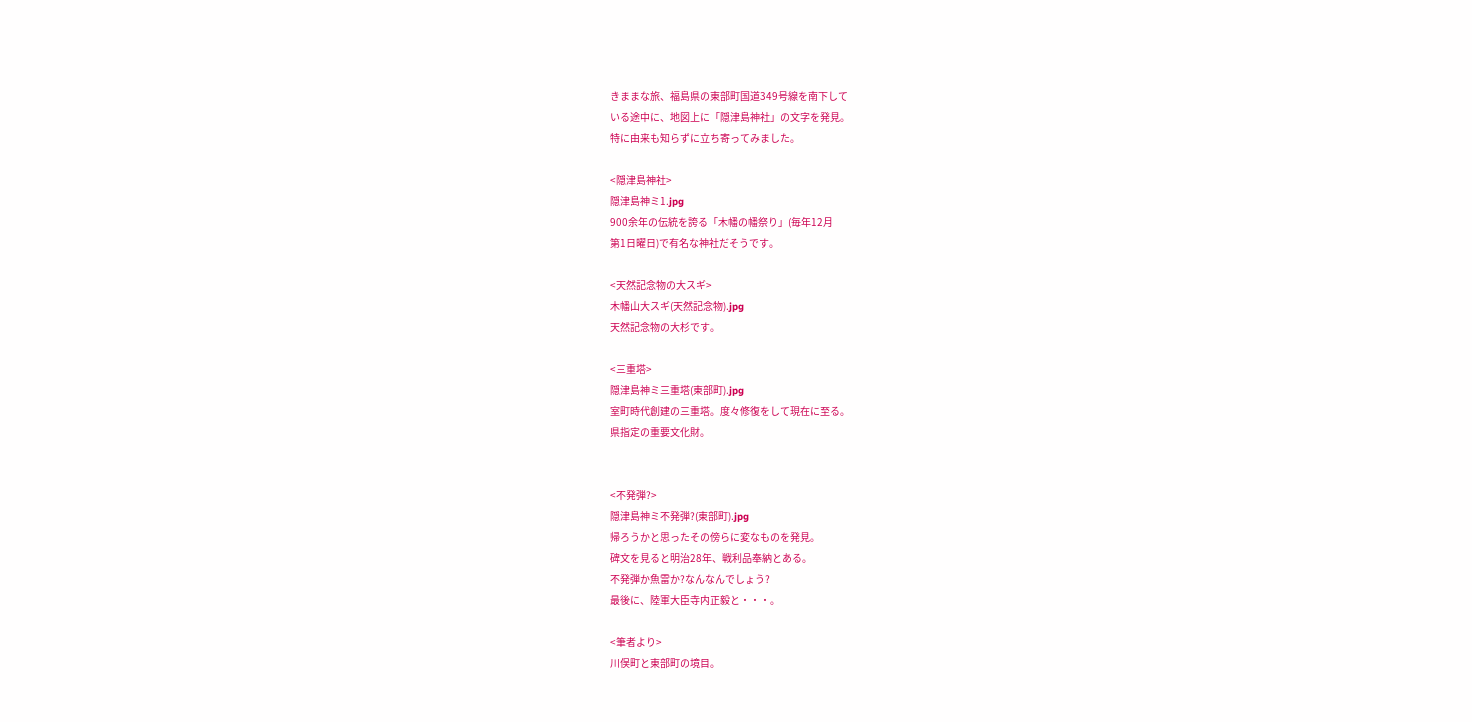きままな旅、福島県の東部町国道349号線を南下して
いる途中に、地図上に「隠津島神社」の文字を発見。
特に由来も知らずに立ち寄ってみました。

<隠津島神社>
隠津島神ミ1.jpg
900余年の伝統を誇る「木幡の幡祭り」(毎年12月
第1日曜日)で有名な神社だそうです。

<天然記念物の大スギ>
木幡山大スギ(天然記念物).jpg
天然記念物の大杉です。

<三重塔>
隠津島神ミ三重塔(東部町).jpg
室町時代創建の三重塔。度々修復をして現在に至る。
県指定の重要文化財。


<不発弾?>
隠津島神ミ不発弾?(東部町).jpg
帰ろうかと思ったその傍らに変なものを発見。
碑文を見ると明治28年、戦利品奉納とある。
不発弾か魚雷か?なんなんでしょう?
最後に、陸軍大臣寺内正毅と・・・。

<筆者より>
川俣町と東部町の境目。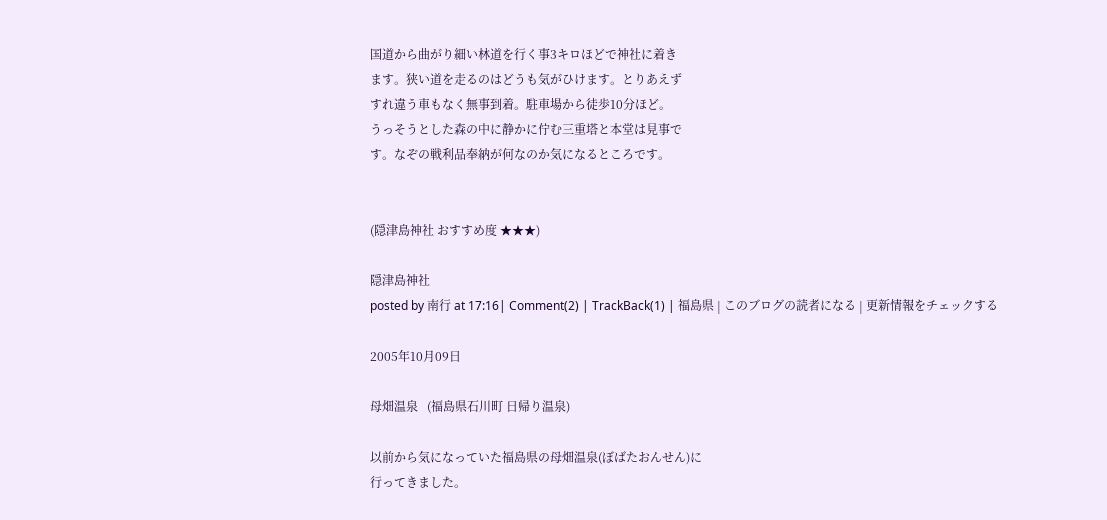国道から曲がり細い林道を行く事3キロほどで神社に着き
ます。狭い道を走るのはどうも気がひけます。とりあえず
すれ違う車もなく無事到着。駐車場から徒歩10分ほど。
うっそうとした森の中に静かに佇む三重塔と本堂は見事で
す。なぞの戦利品奉納が何なのか気になるところです。


(隠津島神社 おすすめ度 ★★★)

隠津島神社
posted by 南行 at 17:16| Comment(2) | TrackBack(1) | 福島県 | このブログの読者になる | 更新情報をチェックする

2005年10月09日

母畑温泉   (福島県石川町 日帰り温泉)

以前から気になっていた福島県の母畑温泉(ぼばたおんせん)に
行ってきました。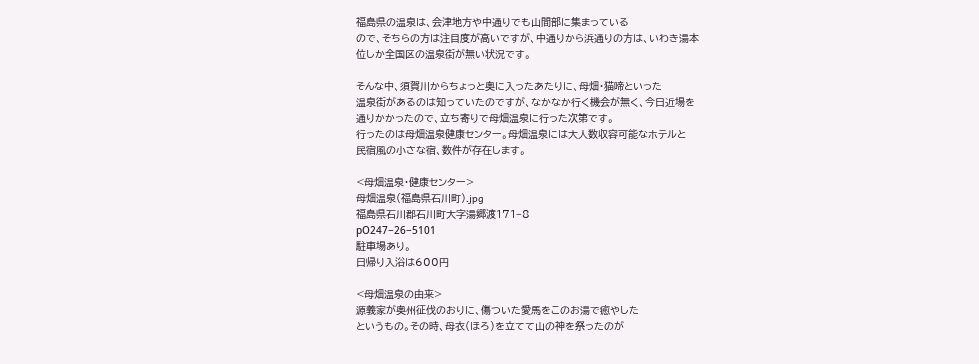福島県の温泉は、会津地方や中通りでも山間部に集まっている
ので、そちらの方は注目度が高いですが、中通りから浜通りの方は、いわき湯本
位しか全国区の温泉街が無い状況です。

そんな中、須賀川からちょっと奥に入ったあたりに、母畑・猫啼といった
温泉街があるのは知っていたのですが、なかなか行く機会が無く、今日近場を
通りかかったので、立ち寄りで母畑温泉に行った次第です。
行ったのは母畑温泉健康センター。母畑温泉には大人数収容可能なホテルと
民宿風の小さな宿、数件が存在します。

<母畑温泉・健康センター>
母畑温泉(福島県石川町).jpg
福島県石川郡石川町大字湯郷渡171−8
рO247−26−5101
駐車場あり。
日帰り入浴は600円

<母畑温泉の由来>
源義家が奥州征伐のおりに、傷ついた愛馬をこのお湯で癒やした
というもの。その時、母衣(ほろ)を立てて山の神を祭ったのが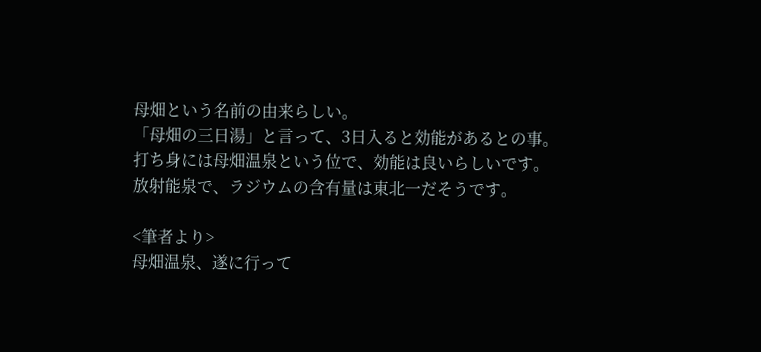母畑という名前の由来らしい。
「母畑の三日湯」と言って、3日入ると効能があるとの事。
打ち身には母畑温泉という位で、効能は良いらしいです。
放射能泉で、ラジウムの含有量は東北一だそうです。

<筆者より>
母畑温泉、遂に行って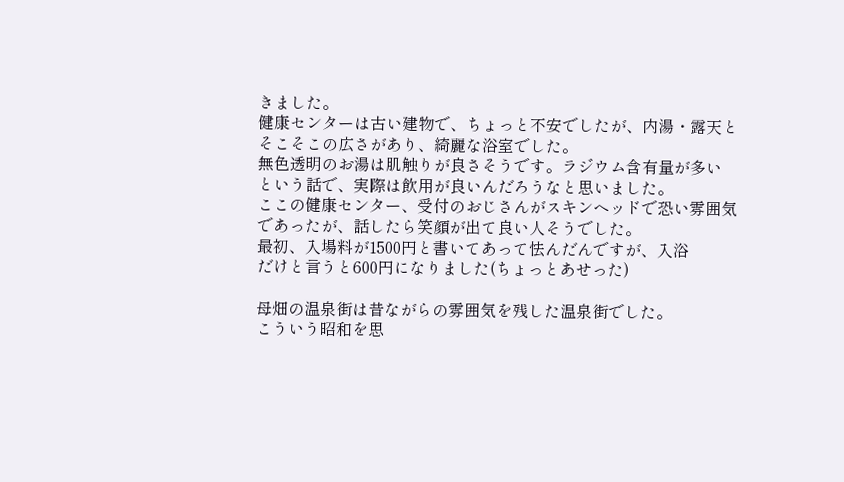きました。
健康センターは古い建物で、ちょっと不安でしたが、内湯・露天と
そこそこの広さがあり、綺麗な浴室でした。
無色透明のお湯は肌触りが良さそうです。ラジウム含有量が多い
という話で、実際は飲用が良いんだろうなと思いました。
ここの健康センター、受付のおじさんがスキンヘッドで恐い雰囲気
であったが、話したら笑顔が出て良い人そうでした。
最初、入場料が1500円と書いてあって怯んだんですが、入浴
だけと言うと600円になりました(ちょっとあせった)

母畑の温泉街は昔ながらの雰囲気を残した温泉街でした。
こういう昭和を思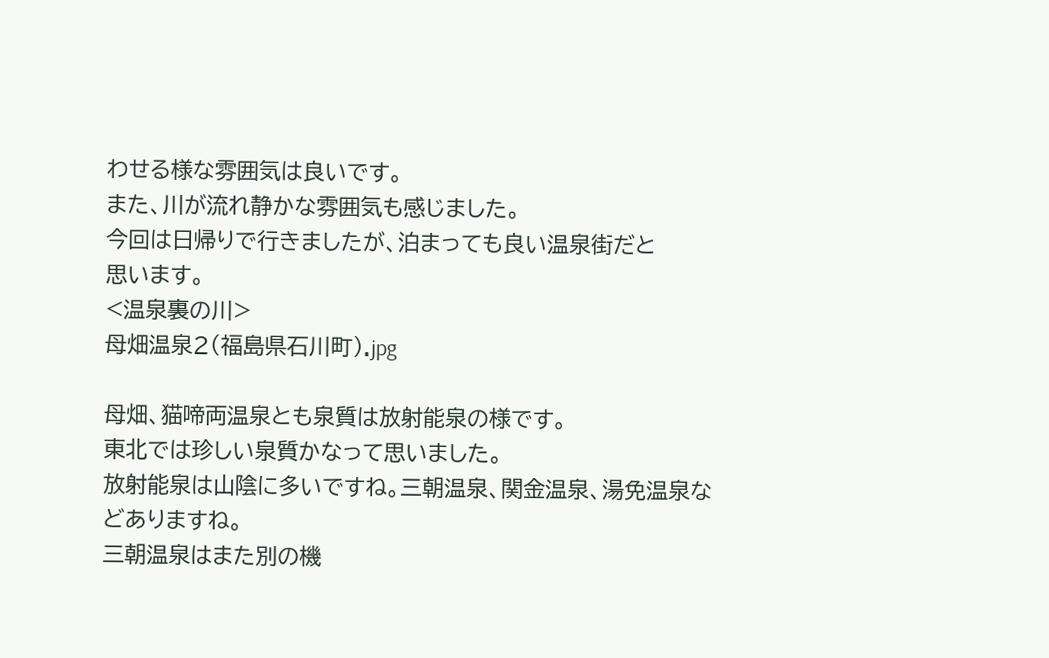わせる様な雰囲気は良いです。
また、川が流れ静かな雰囲気も感じました。
今回は日帰りで行きましたが、泊まっても良い温泉街だと
思います。
<温泉裏の川>
母畑温泉2(福島県石川町).jpg

母畑、猫啼両温泉とも泉質は放射能泉の様です。
東北では珍しい泉質かなって思いました。
放射能泉は山陰に多いですね。三朝温泉、関金温泉、湯免温泉などありますね。
三朝温泉はまた別の機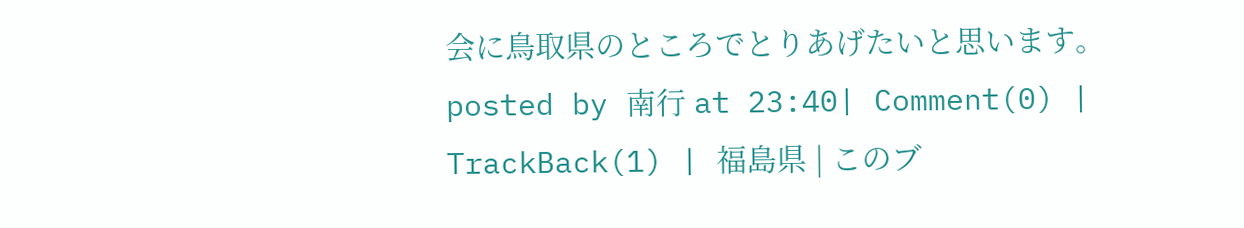会に鳥取県のところでとりあげたいと思います。
posted by 南行 at 23:40| Comment(0) | TrackBack(1) | 福島県 | このブ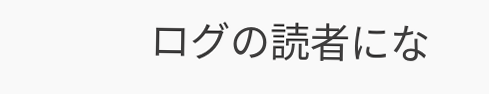ログの読者にな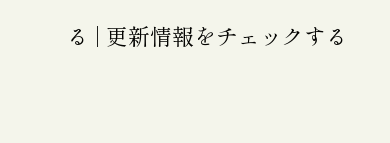る | 更新情報をチェックする